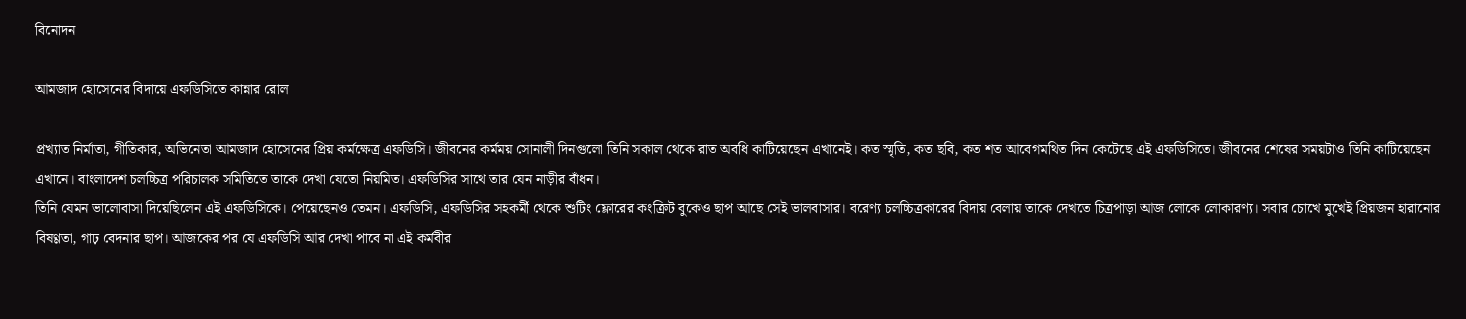বিনোদন

আমজাদ হোসেনের বিদায়ে এফডিসিতে কান্নার রোল

প্রখ্যাত নির্মাতা, গীতিকার, অভিনেতা আমজাদ হোসেনের প্রিয় কর্মক্ষেত্র এফডিসি। জীবনের কর্মময় সোনালী দিনগুলো তিনি সকাল থেকে রাত অবধি কাটিয়েছেন এখানেই। কত স্মৃতি, কত ছবি, কত শত আবেগমথিত দিন কেটেছে এই এফডিসিতে। জীবনের শেষের সময়টাও তিনি কাটিয়েছেন এখানে। বাংলাদেশ চলচ্চিত্র পরিচালক সমিতিতে তাকে দেখা যেতো নিয়মিত। এফডিসির সাথে তার যেন নাড়ীর বাঁধন।
তিনি যেমন ভালোবাসা দিয়েছিলেন এই এফডিসিকে। পেয়েছেনও তেমন। এফডিসি, এফডিসির সহকর্মী থেকে শুটিং ফ্লোরের কংক্রিট বুকেও ছাপ আছে সেই ভালবাসার। বরেণ্য চলচ্চিত্রকারের বিদায় বেলায় তাকে দেখতে চিত্রপাড়া আজ লোকে লোকারণ্য। সবার চোখে মুখেই প্রিয়জন হারানোর বিষণ্ণতা, গাঢ় বেদনার ছাপ। আজকের পর যে এফডিসি আর দেখা পাবে না এই কর্মবীর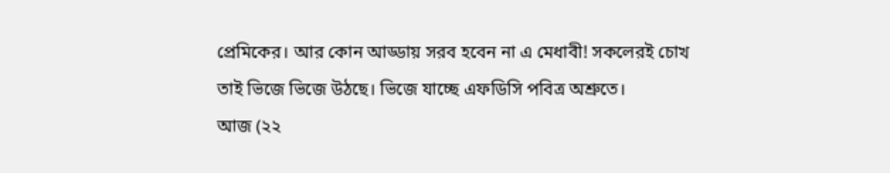প্রেমিকের। আর কোন আড্ডায় সরব হবেন না এ মেধাবী! সকলেরই চোখ তাই ভিজে ভিজে উঠছে। ভিজে যাচ্ছে এফডিসি পবিত্র অশ্রুতে।
আজ (২২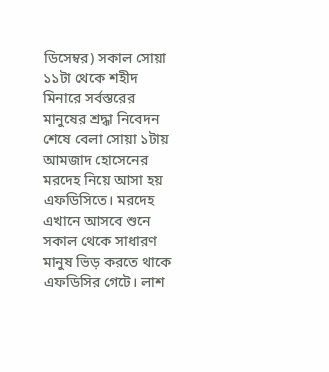ডিসেম্বর) সকাল সোয়া ১১টা থেকে শহীদ মিনারে সর্বস্তরের মানুষের শ্রদ্ধা নিবেদন শেষে বেলা সোয়া ১টায় আমজাদ হোসেনের মরদেহ নিয়ে আসা হয় এফডিসিতে। মরদেহ এখানে আসবে শুনে সকাল থেকে সাধারণ মানুষ ভিড় করতে থাকে এফডিসির গেটে। লাশ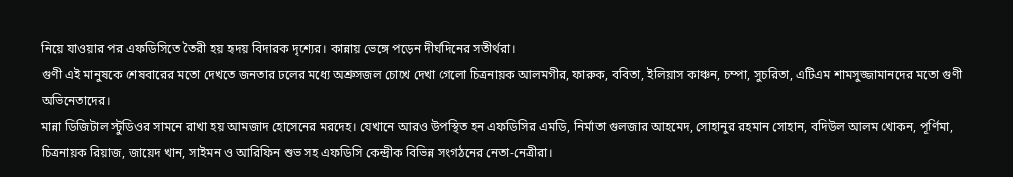নিয়ে যাওয়ার পর এফডিসিতে তৈরী হয় হৃদয় বিদারক দৃশ্যের। কান্নায় ভেঙ্গে পড়েন দীর্ঘদিনের সতীর্থরা।
গুণী এই মানুষকে শেষবারের মতো দেখতে জনতার ঢলের মধ্যে অশ্রুসজল চোখে দেখা গেলো চিত্রনায়ক আলমগীর, ফারুক, ববিতা, ইলিয়াস কাঞ্চন, চম্পা, সুচরিতা, এটিএম শামসুজ্জামানদের মতো গুণী অভিনেতাদের।
মান্না ডিজিটাল স্টুডিওর সামনে রাখা হয় আমজাদ হোসেনের মরদেহ। যেখানে আরও উপস্থিত হন এফডিসির এমডি, নির্মাতা গুলজার আহমেদ, সোহানুর রহমান সোহান, বদিউল আলম খোকন, পূর্ণিমা, চিত্রনায়ক রিয়াজ, জায়েদ খান, সাইমন ও আরিফিন শুভ সহ এফডিসি কেন্দ্রীক বিভিন্ন সংগঠনের নেতা-নেত্রীরা।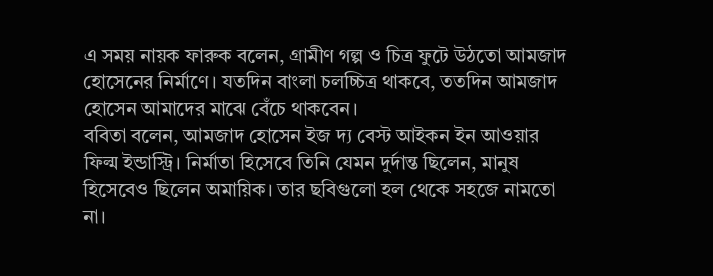এ সময় নায়ক ফারুক বলেন, গ্রামীণ গল্প ও চিত্র ফুটে উঠতো আমজাদ হোসেনের নির্মাণে। যতদিন বাংলা চলচ্চিত্র থাকবে, ততদিন আমজাদ হোসেন আমাদের মাঝে বেঁচে থাকবেন।
ববিতা বলেন, আমজাদ হোসেন ইজ দ্য বেস্ট আইকন ইন আওয়ার ফিল্ম ইন্ডাস্ট্রি। নির্মাতা হিসেবে তিনি যেমন দুর্দান্ত ছিলেন, মানুষ হিসেবেও ছিলেন অমায়িক। তার ছবিগুলো হল থেকে সহজে নামতো না।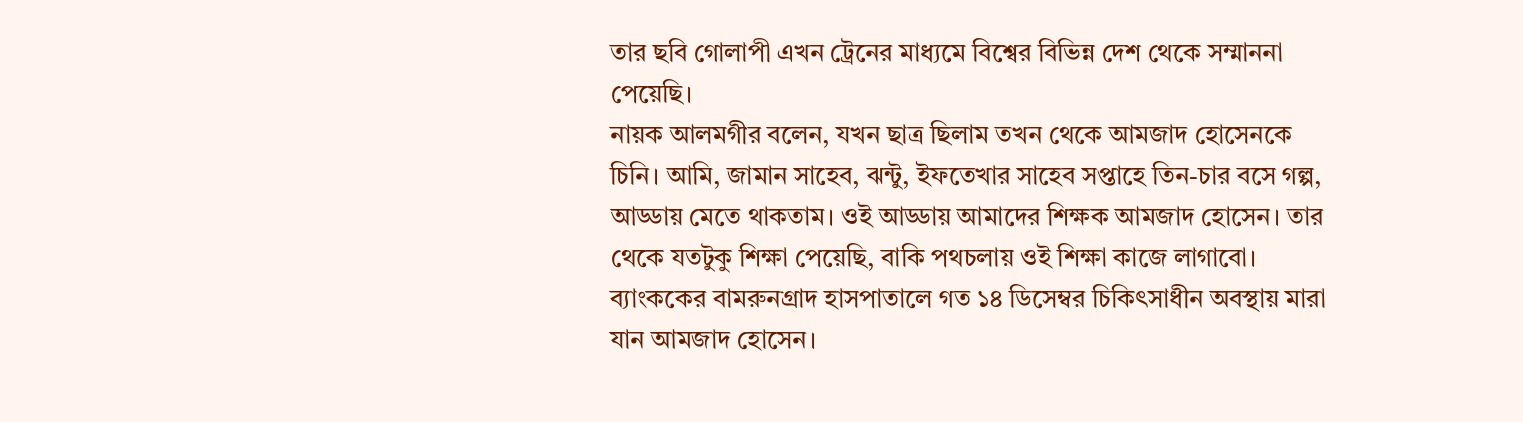তার ছবি গোলাপী এখন ট্রেনের মাধ্যমে বিশ্বের বিভিন্ন দেশ থেকে সম্মাননা পেয়েছি।
নায়ক আলমগীর বলেন, যখন ছাত্র ছিলাম তখন থেকে আমজাদ হোসেনকে চিনি। আমি, জামান সাহেব, ঝন্টু, ইফতেখার সাহেব সপ্তাহে তিন-চার বসে গল্প, আড্ডায় মেতে থাকতাম। ওই আড্ডায় আমাদের শিক্ষক আমজাদ হোসেন। তার থেকে যতটুকু শিক্ষা পেয়েছি, বাকি পথচলায় ওই শিক্ষা কাজে লাগাবো।
ব্যাংককের বামরুনগ্রাদ হাসপাতালে গত ১৪ ডিসেম্বর চিকিৎসাধীন অবস্থায় মারা যান আমজাদ হোসেন।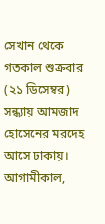সেখান থেকে গতকাল শুক্রবার (২১ ডিসেম্বর) সন্ধ্যায় আমজাদ হোসেনের মরদেহ আসে ঢাকায়।
আগামীকাল,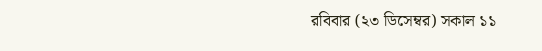রবিবার (২৩ ডিসেম্বর) সকাল ১১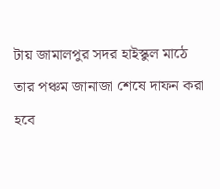টায় জামালপুর সদর হাইস্কুল মাঠে তার পঞ্চম জানাজা শেষে দাফন করা হবে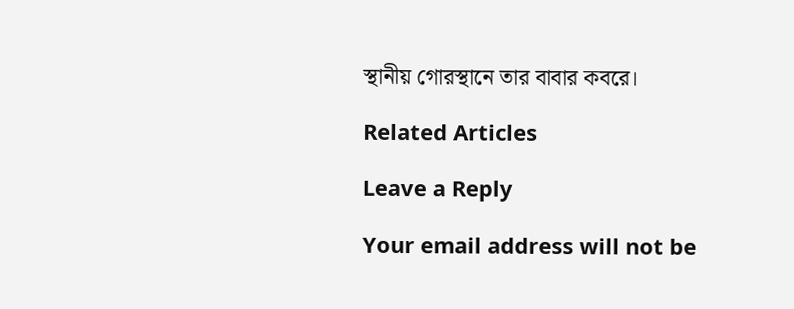স্থানীয় গোরস্থানে তার বাবার কবরে।

Related Articles

Leave a Reply

Your email address will not be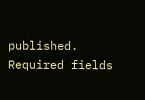published. Required fields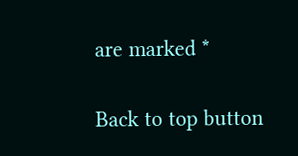are marked *

Back to top button